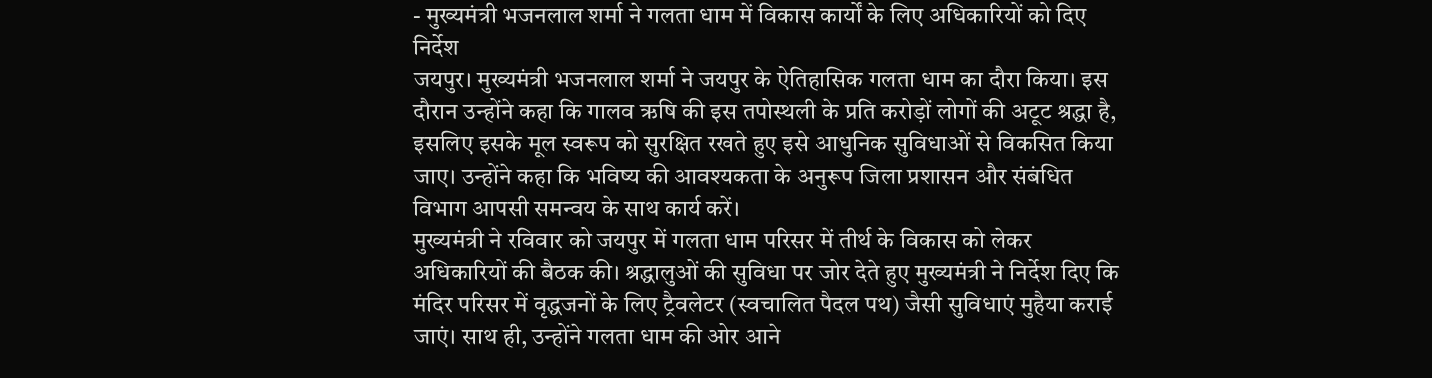- मुख्यमंत्री भजनलाल शर्मा ने गलता धाम में विकास कार्यों के लिए अधिकारियों को दिए निर्देश
जयपुर। मुख्यमंत्री भजनलाल शर्मा ने जयपुर के ऐतिहासिक गलता धाम का दौरा किया। इस दौरान उन्होंने कहा कि गालव ऋषि की इस तपोस्थली के प्रति करोड़ों लोगों की अटूट श्रद्धा है, इसलिए इसके मूल स्वरूप को सुरक्षित रखते हुए इसे आधुनिक सुविधाओं से विकसित किया जाए। उन्होंने कहा कि भविष्य की आवश्यकता के अनुरूप जिला प्रशासन और संबंधित विभाग आपसी समन्वय के साथ कार्य करें।
मुख्यमंत्री ने रविवार को जयपुर में गलता धाम परिसर में तीर्थ के विकास को लेकर अधिकारियों की बैठक की। श्रद्धालुओं की सुविधा पर जोर देते हुए मुख्यमंत्री ने निर्देश दिए कि मंदिर परिसर में वृद्धजनों के लिए ट्रैवलेटर (स्वचालित पैदल पथ) जैसी सुविधाएं मुहैया कराई जाएं। साथ ही, उन्होंने गलता धाम की ओर आने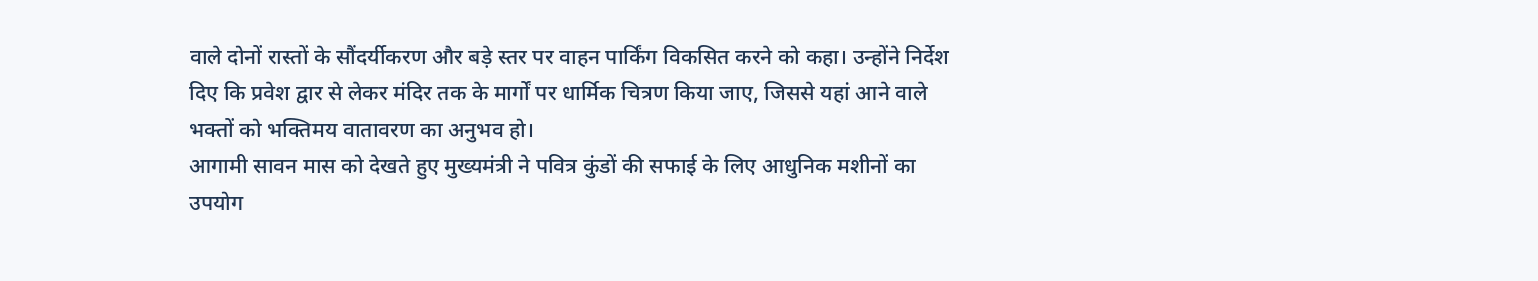वाले दोनों रास्तों के सौंदर्यीकरण और बड़े स्तर पर वाहन पार्किंग विकसित करने को कहा। उन्होंने निर्देश दिए कि प्रवेश द्वार से लेकर मंदिर तक के मार्गों पर धार्मिक चित्रण किया जाए, जिससे यहां आने वाले भक्तों को भक्तिमय वातावरण का अनुभव हो।
आगामी सावन मास को देखते हुए मुख्यमंत्री ने पवित्र कुंडों की सफाई के लिए आधुनिक मशीनों का उपयोग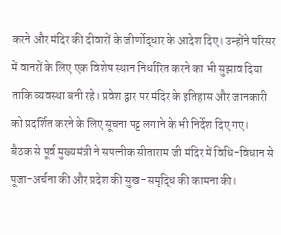करने और मंदिर की दीवारों के जीर्णोद्धार के आदेश दिए। उन्होंने परिसर में वानरों के लिए एक विशेष स्थान निर्धारित करने का भी सुझाव दिया ताकि व्यवस्था बनी रहे। प्रवेश द्वार पर मंदिर के इतिहास और जानकारी को प्रदर्शित करने के लिए सूचना पट्ट लगाने के भी निर्देश दिए गए।
बैठक से पूर्व मुख्यमंत्री ने सपत्नीक सीताराम जी मंदिर में विधि-विधान से पूजा-अर्चना की और प्रदेश की सुख-समृद्धि की कामना की।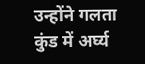उन्होंने गलता कुंड में अर्घ्य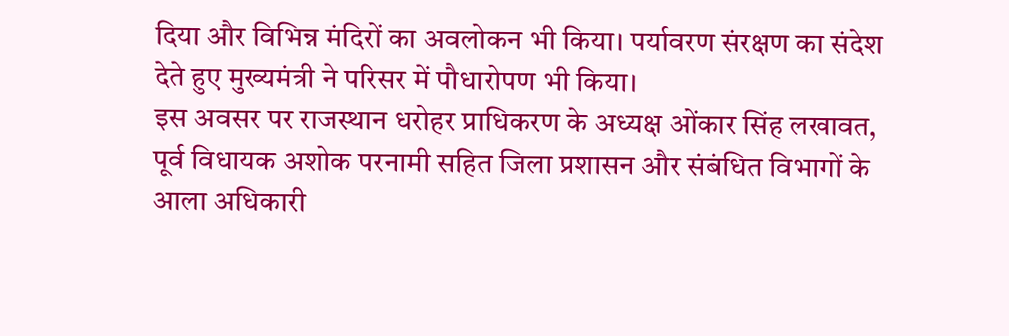दिया और विभिन्न मंदिरों का अवलोकन भी किया। पर्यावरण संरक्षण का संदेश देते हुए मुख्यमंत्री ने परिसर में पौधारोपण भी किया।
इस अवसर पर राजस्थान धरोहर प्राधिकरण के अध्यक्ष ओंकार सिंह लखावत, पूर्व विधायक अशोक परनामी सहित जिला प्रशासन और संबंधित विभागों के आला अधिकारी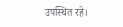उपस्थित रहे।